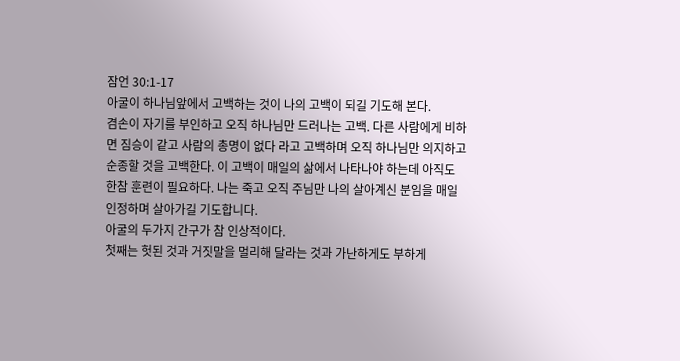잠언 30:1-17
아굴이 하나님앞에서 고백하는 것이 나의 고백이 되길 기도해 본다.
겸손이 자기를 부인하고 오직 하나님만 드러나는 고백. 다른 사람에게 비하면 짐승이 같고 사람의 총명이 없다 라고 고백하며 오직 하나님만 의지하고 순종할 것을 고백한다. 이 고백이 매일의 삶에서 나타나야 하는데 아직도 한참 훈련이 필요하다. 나는 죽고 오직 주님만 나의 살아계신 분임을 매일 인정하며 살아가길 기도합니다.
아굴의 두가지 간구가 참 인상적이다.
첫째는 헛된 것과 거짓말을 멀리해 달라는 것과 가난하게도 부하게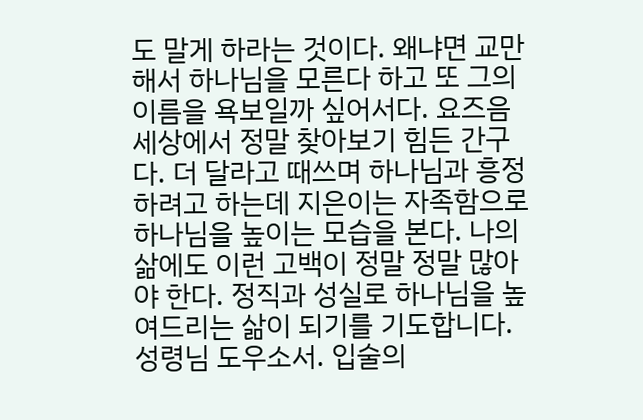도 말게 하라는 것이다. 왜냐면 교만해서 하나님을 모른다 하고 또 그의 이름을 욕보일까 싶어서다. 요즈음 세상에서 정말 찾아보기 힘든 간구다. 더 달라고 때쓰며 하나님과 흥정하려고 하는데 지은이는 자족함으로 하나님을 높이는 모습을 본다. 나의 삶에도 이런 고백이 정말 정말 많아야 한다. 정직과 성실로 하나님을 높여드리는 삶이 되기를 기도합니다. 성령님 도우소서. 입술의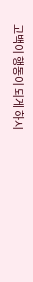고백이 행동이 되게 하시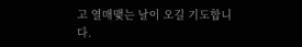고 열매맺는 날이 오길 기도합니다.